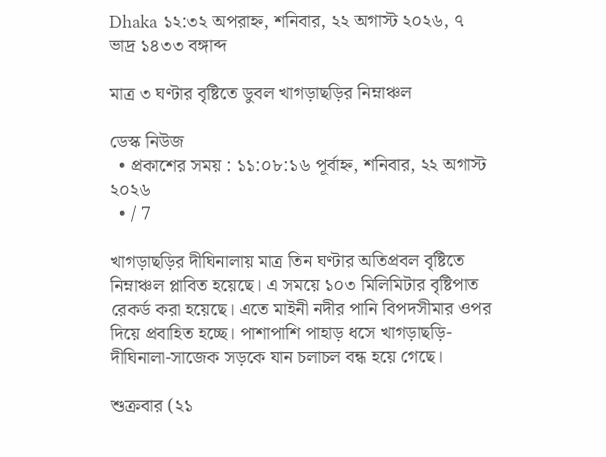Dhaka ১২:৩২ অপরাহ্ন, শনিবার, ২২ অগাস্ট ২০২৬, ৭ ভাদ্র ১৪৩৩ বঙ্গাব্দ

মাত্র ৩ ঘণ্টার বৃষ্টিতে ডুবল খাগড়াছড়ির নিম্নাঞ্চল

ডেস্ক নিউজ
  • প্রকাশের সময় : ১১:০৮:১৬ পূর্বাহ্ন, শনিবার, ২২ অগাস্ট ২০২৬
  • / 7

খাগড়াছড়ির দীঘিনালায় মাত্র তিন ঘণ্টার অতিপ্রবল বৃষ্টিতে নিম্নাঞ্চল প্লাবিত হয়েছে। এ সময়ে ১০৩ মিলিমিটার বৃষ্টিপাত রেকর্ড করা হয়েছে। এতে মাইনী নদীর পানি বিপদসীমার ওপর দিয়ে প্রবাহিত হচ্ছে। পাশাপাশি পাহাড় ধসে খাগড়াছড়ি-দীঘিনালা-সাজেক সড়কে যান চলাচল বন্ধ হয়ে গেছে।

শুক্রবার (২১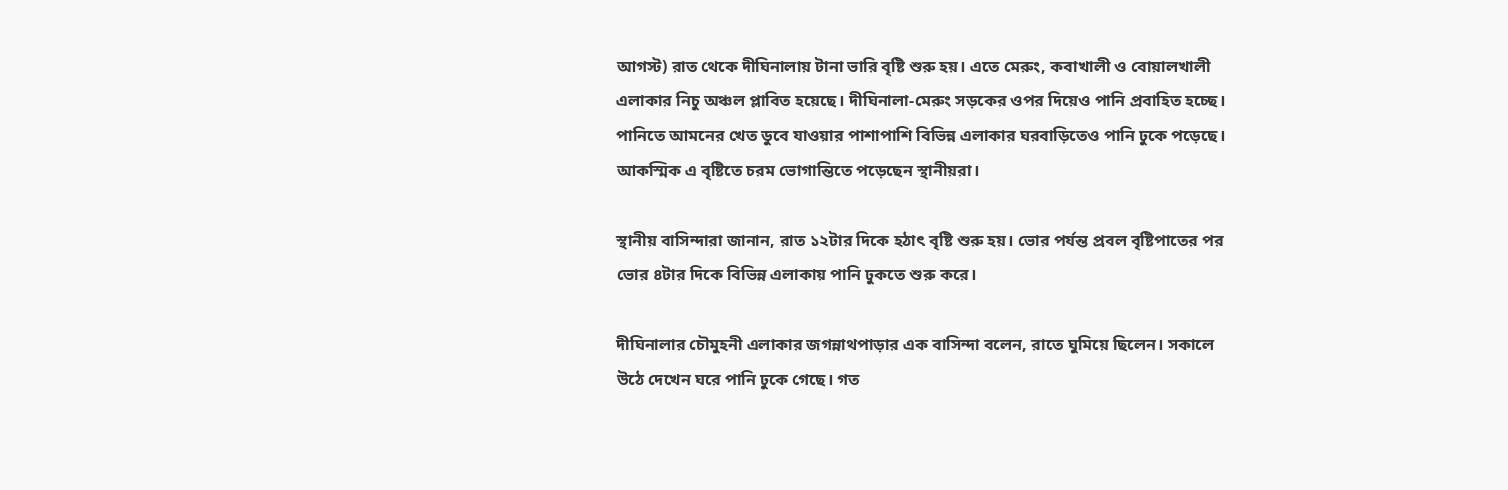আগস্ট) রাত থেকে দীঘিনালায় টানা ভারি বৃষ্টি শুরু হয়। এতে মেরুং, কবাখালী ও বোয়ালখালী এলাকার নিচু অঞ্চল প্লাবিত হয়েছে। দীঘিনালা-মেরুং সড়কের ওপর দিয়েও পানি প্রবাহিত হচ্ছে। পানিতে আমনের খেত ডুবে যাওয়ার পাশাপাশি বিভিন্ন এলাকার ঘরবাড়িতেও পানি ঢুকে পড়েছে। আকস্মিক এ বৃষ্টিতে চরম ভোগান্তিতে পড়েছেন স্থানীয়রা।

স্থানীয় বাসিন্দারা জানান, রাত ১২টার দিকে হঠাৎ বৃষ্টি শুরু হয়। ভোর পর্যন্ত প্রবল বৃষ্টিপাতের পর ভোর ৪টার দিকে বিভিন্ন এলাকায় পানি ঢুকতে শুরু করে।

দীঘিনালার চৌমুহনী এলাকার জগন্নাথপাড়ার এক বাসিন্দা বলেন, রাতে ঘুমিয়ে ছিলেন। সকালে উঠে দেখেন ঘরে পানি ঢুকে গেছে। গত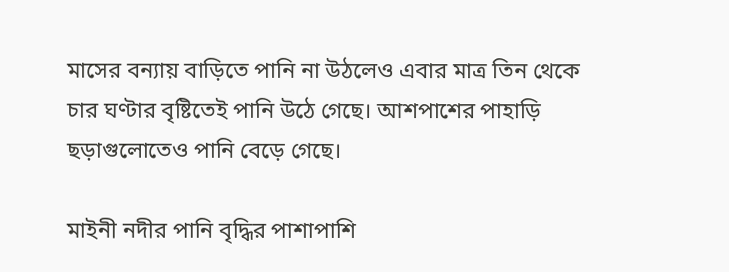মাসের বন্যায় বাড়িতে পানি না উঠলেও এবার মাত্র তিন থেকে চার ঘণ্টার বৃষ্টিতেই পানি উঠে গেছে। আশপাশের পাহাড়ি ছড়াগুলোতেও পানি বেড়ে গেছে।

মাইনী নদীর পানি বৃদ্ধির পাশাপাশি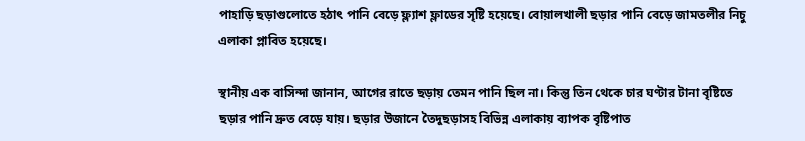পাহাড়ি ছড়াগুলোতে হঠাৎ পানি বেড়ে ফ্ল্যাশ ফ্লাডের সৃষ্টি হয়েছে। বোয়ালখালী ছড়ার পানি বেড়ে জামতলীর নিচু এলাকা প্লাবিত হয়েছে।

স্থানীয় এক বাসিন্দা জানান, আগের রাতে ছড়ায় তেমন পানি ছিল না। কিন্তু তিন থেকে চার ঘণ্টার টানা বৃষ্টিতে ছড়ার পানি দ্রুত বেড়ে যায়। ছড়ার উজানে তৈদুছড়াসহ বিভিন্ন এলাকায় ব্যাপক বৃষ্টিপাত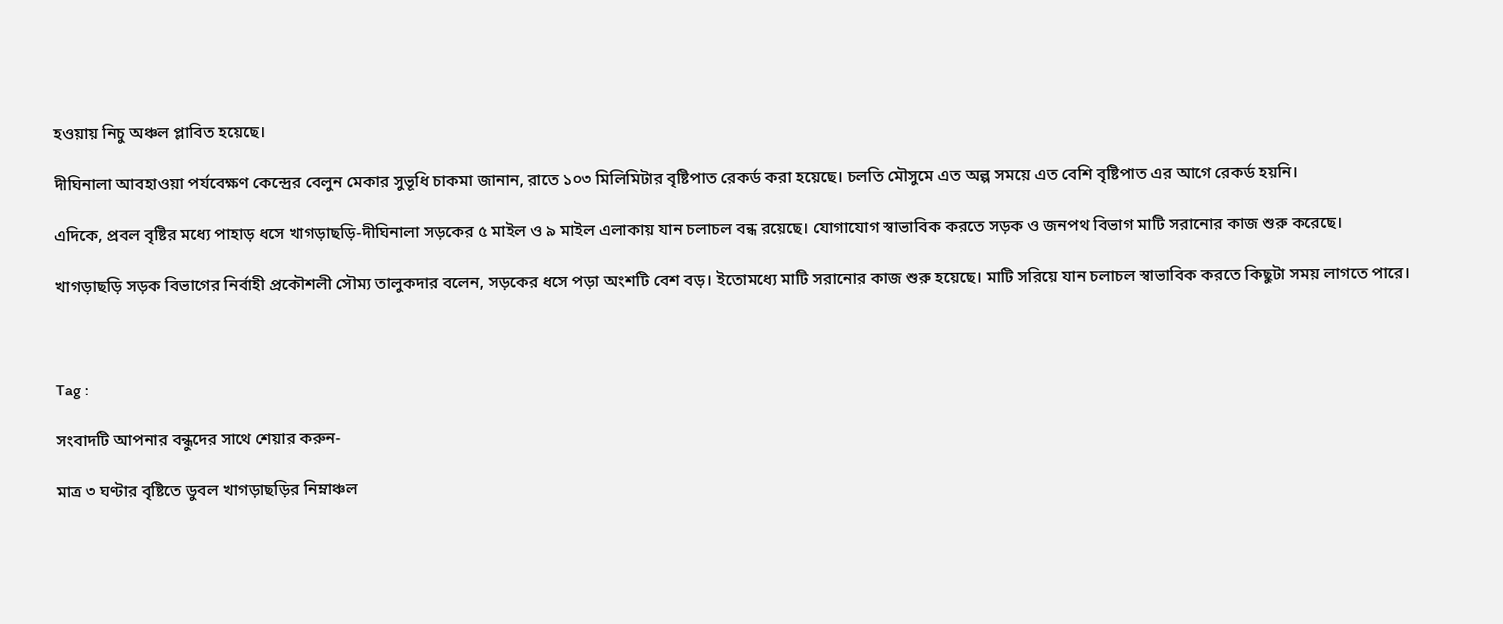হওয়ায় নিচু অঞ্চল প্লাবিত হয়েছে।

দীঘিনালা আবহাওয়া পর্যবেক্ষণ কেন্দ্রের বেলুন মেকার সুভূধি চাকমা জানান, রাতে ১০৩ মিলিমিটার বৃষ্টিপাত রেকর্ড করা হয়েছে। চলতি মৌসুমে এত অল্প সময়ে এত বেশি বৃষ্টিপাত এর আগে রেকর্ড হয়নি।

এদিকে, প্রবল বৃষ্টির মধ্যে পাহাড় ধসে খাগড়াছড়ি-দীঘিনালা সড়কের ৫ মাইল ও ৯ মাইল এলাকায় যান চলাচল বন্ধ রয়েছে। যোগাযোগ স্বাভাবিক করতে সড়ক ও জনপথ বিভাগ মাটি সরানোর কাজ শুরু করেছে।

খাগড়াছড়ি সড়ক বিভাগের নির্বাহী প্রকৌশলী সৌম্য তালুকদার বলেন, সড়কের ধসে পড়া অংশটি বেশ বড়। ইতোমধ্যে মাটি সরানোর কাজ শুরু হয়েছে। মাটি সরিয়ে যান চলাচল স্বাভাবিক করতে কিছুটা সময় লাগতে পারে।



Tag :

সংবাদটি আপনার বন্ধুদের সাথে শেয়ার করুন-

মাত্র ৩ ঘণ্টার বৃষ্টিতে ডুবল খাগড়াছড়ির নিম্নাঞ্চল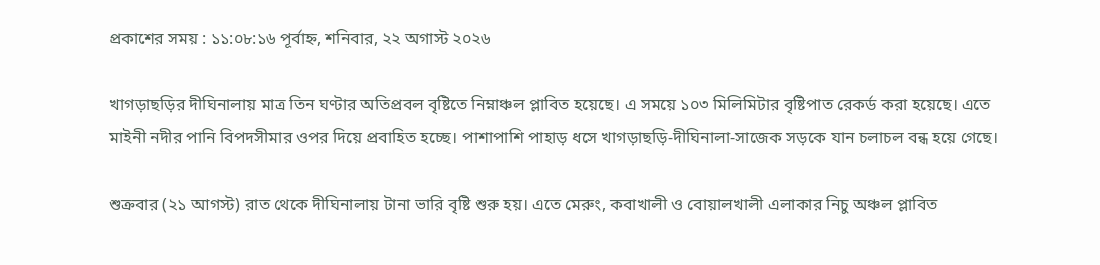প্রকাশের সময় : ১১:০৮:১৬ পূর্বাহ্ন, শনিবার, ২২ অগাস্ট ২০২৬

খাগড়াছড়ির দীঘিনালায় মাত্র তিন ঘণ্টার অতিপ্রবল বৃষ্টিতে নিম্নাঞ্চল প্লাবিত হয়েছে। এ সময়ে ১০৩ মিলিমিটার বৃষ্টিপাত রেকর্ড করা হয়েছে। এতে মাইনী নদীর পানি বিপদসীমার ওপর দিয়ে প্রবাহিত হচ্ছে। পাশাপাশি পাহাড় ধসে খাগড়াছড়ি-দীঘিনালা-সাজেক সড়কে যান চলাচল বন্ধ হয়ে গেছে।

শুক্রবার (২১ আগস্ট) রাত থেকে দীঘিনালায় টানা ভারি বৃষ্টি শুরু হয়। এতে মেরুং, কবাখালী ও বোয়ালখালী এলাকার নিচু অঞ্চল প্লাবিত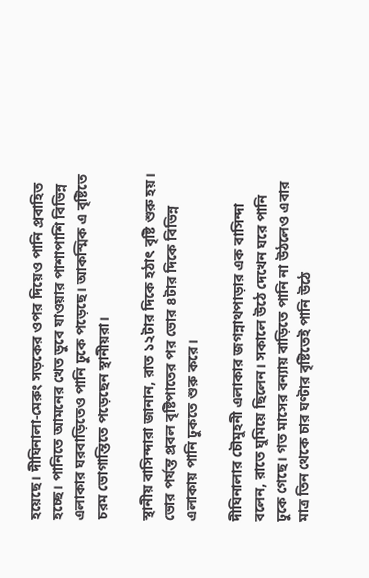হয়েছে। দীঘিনালা-মেরুং সড়কের ওপর দিয়েও পানি প্রবাহিত হচ্ছে। পানিতে আমনের খেত ডুবে যাওয়ার পাশাপাশি বিভিন্ন এলাকার ঘরবাড়িতেও পানি ঢুকে পড়েছে। আকস্মিক এ বৃষ্টিতে চরম ভোগান্তিতে পড়েছেন স্থানীয়রা।

স্থানীয় বাসিন্দারা জানান, রাত ১২টার দিকে হঠাৎ বৃষ্টি শুরু হয়। ভোর পর্যন্ত প্রবল বৃষ্টিপাতের পর ভোর ৪টার দিকে বিভিন্ন এলাকায় পানি ঢুকতে শুরু করে।

দীঘিনালার চৌমুহনী এলাকার জগন্নাথপাড়ার এক বাসিন্দা বলেন, রাতে ঘুমিয়ে ছিলেন। সকালে উঠে দেখেন ঘরে পানি ঢুকে গেছে। গত মাসের বন্যায় বাড়িতে পানি না উঠলেও এবার মাত্র তিন থেকে চার ঘণ্টার বৃষ্টিতেই পানি উঠে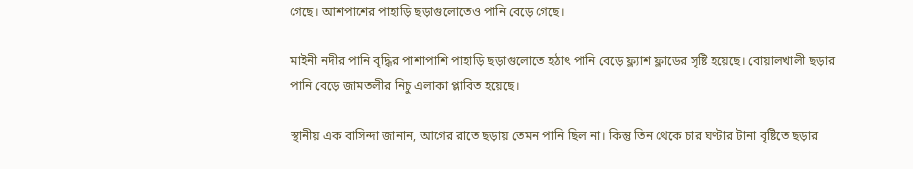গেছে। আশপাশের পাহাড়ি ছড়াগুলোতেও পানি বেড়ে গেছে।

মাইনী নদীর পানি বৃদ্ধির পাশাপাশি পাহাড়ি ছড়াগুলোতে হঠাৎ পানি বেড়ে ফ্ল্যাশ ফ্লাডের সৃষ্টি হয়েছে। বোয়ালখালী ছড়ার পানি বেড়ে জামতলীর নিচু এলাকা প্লাবিত হয়েছে।

স্থানীয় এক বাসিন্দা জানান, আগের রাতে ছড়ায় তেমন পানি ছিল না। কিন্তু তিন থেকে চার ঘণ্টার টানা বৃষ্টিতে ছড়ার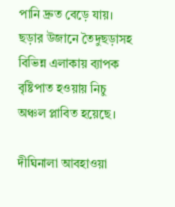পানি দ্রুত বেড়ে যায়। ছড়ার উজানে তৈদুছড়াসহ বিভিন্ন এলাকায় ব্যাপক বৃষ্টিপাত হওয়ায় নিচু অঞ্চল প্লাবিত হয়েছে।

দীঘিনালা আবহাওয়া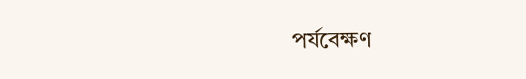পর্যবেক্ষণ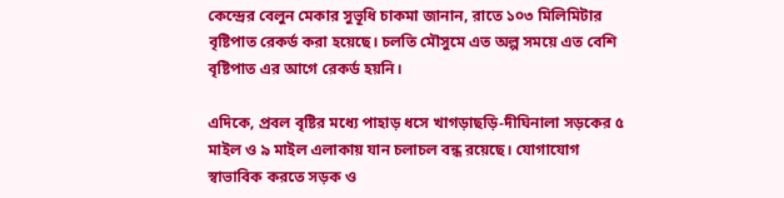কেন্দ্রের বেলুন মেকার সুভূধি চাকমা জানান, রাতে ১০৩ মিলিমিটার বৃষ্টিপাত রেকর্ড করা হয়েছে। চলতি মৌসুমে এত অল্প সময়ে এত বেশি বৃষ্টিপাত এর আগে রেকর্ড হয়নি।

এদিকে, প্রবল বৃষ্টির মধ্যে পাহাড় ধসে খাগড়াছড়ি-দীঘিনালা সড়কের ৫ মাইল ও ৯ মাইল এলাকায় যান চলাচল বন্ধ রয়েছে। যোগাযোগ স্বাভাবিক করতে সড়ক ও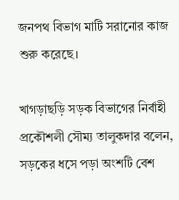জনপথ বিভাগ মাটি সরানোর কাজ শুরু করেছে।

খাগড়াছড়ি সড়ক বিভাগের নির্বাহী প্রকৌশলী সৌম্য তালুকদার বলেন, সড়কের ধসে পড়া অংশটি বেশ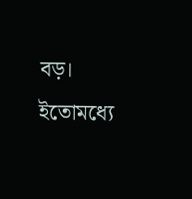বড়। ইতোমধ্যে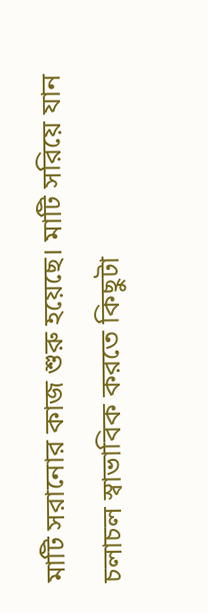মাটি সরানোর কাজ শুরু হয়েছে। মাটি সরিয়ে যান চলাচল স্বাভাবিক করতে কিছুটা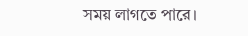সময় লাগতে পারে।